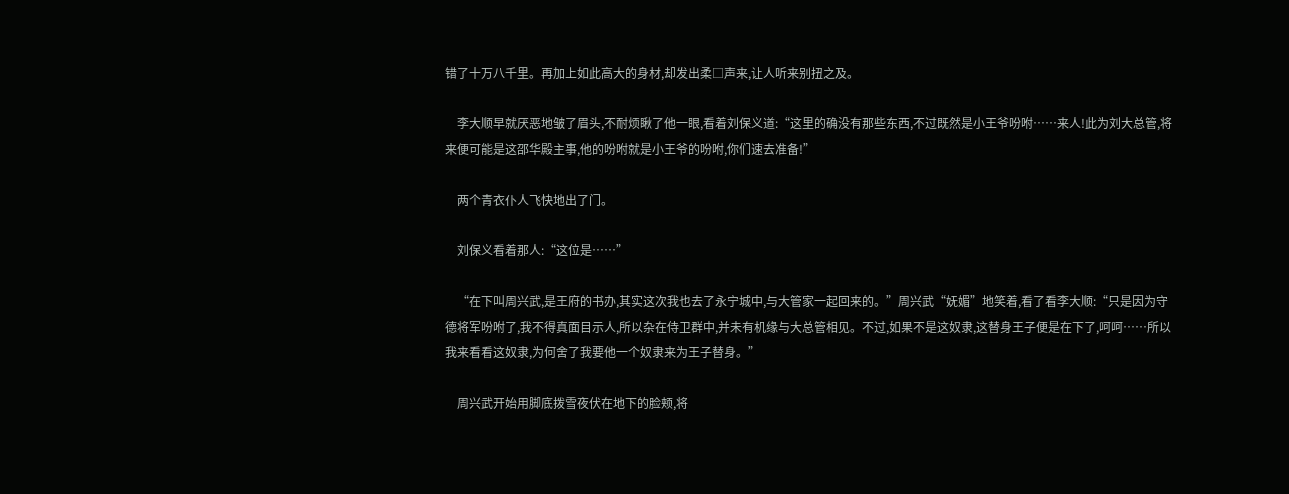错了十万八千里。再加上如此高大的身材,却发出柔□声来,让人听来别扭之及。

    李大顺早就厌恶地皱了眉头,不耐烦瞅了他一眼,看着刘保义道:“这里的确没有那些东西,不过既然是小王爷吩咐……来人!此为刘大总管,将来便可能是这邵华殿主事,他的吩咐就是小王爷的吩咐,你们速去准备!”

    两个青衣仆人飞快地出了门。

    刘保义看着那人:“这位是……”

    “在下叫周兴武,是王府的书办,其实这次我也去了永宁城中,与大管家一起回来的。”周兴武“妩媚”地笑着,看了看李大顺:“只是因为守德将军吩咐了,我不得真面目示人,所以杂在侍卫群中,并未有机缘与大总管相见。不过,如果不是这奴隶,这替身王子便是在下了,呵呵……所以我来看看这奴隶,为何舍了我要他一个奴隶来为王子替身。”

    周兴武开始用脚底拨雪夜伏在地下的脸颊,将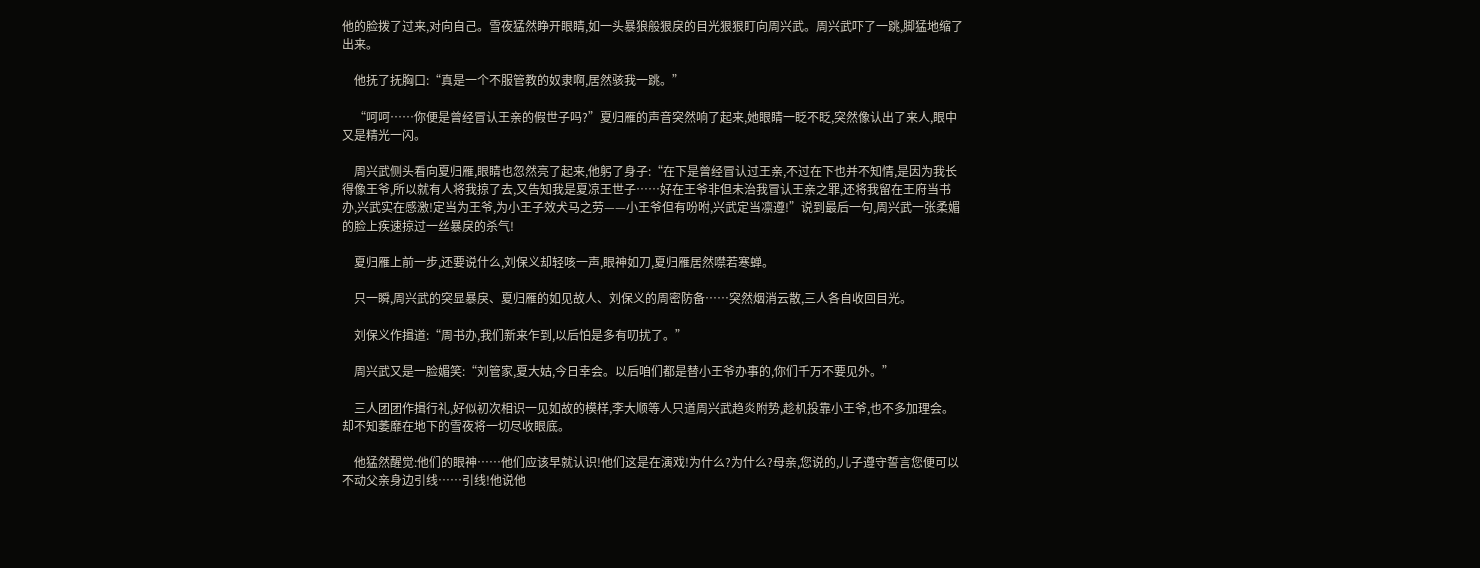他的脸拨了过来,对向自己。雪夜猛然睁开眼睛,如一头暴狼般狠戾的目光狠狠盯向周兴武。周兴武吓了一跳,脚猛地缩了出来。

    他抚了抚胸口:“真是一个不服管教的奴隶啊,居然骇我一跳。”

    “呵呵……你便是曾经冒认王亲的假世子吗?”夏归雁的声音突然响了起来,她眼睛一眨不眨,突然像认出了来人,眼中又是精光一闪。

    周兴武侧头看向夏归雁,眼睛也忽然亮了起来,他躬了身子:“在下是曾经冒认过王亲,不过在下也并不知情,是因为我长得像王爷,所以就有人将我掠了去,又告知我是夏凉王世子……好在王爷非但未治我冒认王亲之罪,还将我留在王府当书办,兴武实在感激!定当为王爷,为小王子效犬马之劳——小王爷但有吩咐,兴武定当凛遵!”说到最后一句,周兴武一张柔媚的脸上疾速掠过一丝暴戾的杀气!

    夏归雁上前一步,还要说什么,刘保义却轻咳一声,眼神如刀,夏归雁居然噤若寒蝉。

    只一瞬,周兴武的突显暴戾、夏归雁的如见故人、刘保义的周密防备……突然烟消云散,三人各自收回目光。

    刘保义作揖道:“周书办,我们新来乍到,以后怕是多有叨扰了。”

    周兴武又是一脸媚笑:“刘管家,夏大姑,今日幸会。以后咱们都是替小王爷办事的,你们千万不要见外。”

    三人团团作揖行礼,好似初次相识一见如故的模样,李大顺等人只道周兴武趋炎附势,趁机投靠小王爷,也不多加理会。却不知萎靡在地下的雪夜将一切尽收眼底。

    他猛然醒觉:他们的眼神……他们应该早就认识!他们这是在演戏!为什么?为什么?母亲,您说的,儿子遵守誓言您便可以不动父亲身边引线……引线!他说他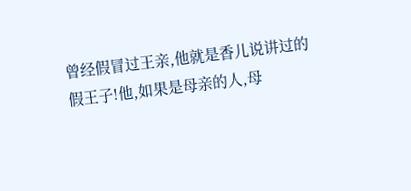曾经假冒过王亲,他就是香儿说讲过的假王子!他,如果是母亲的人,母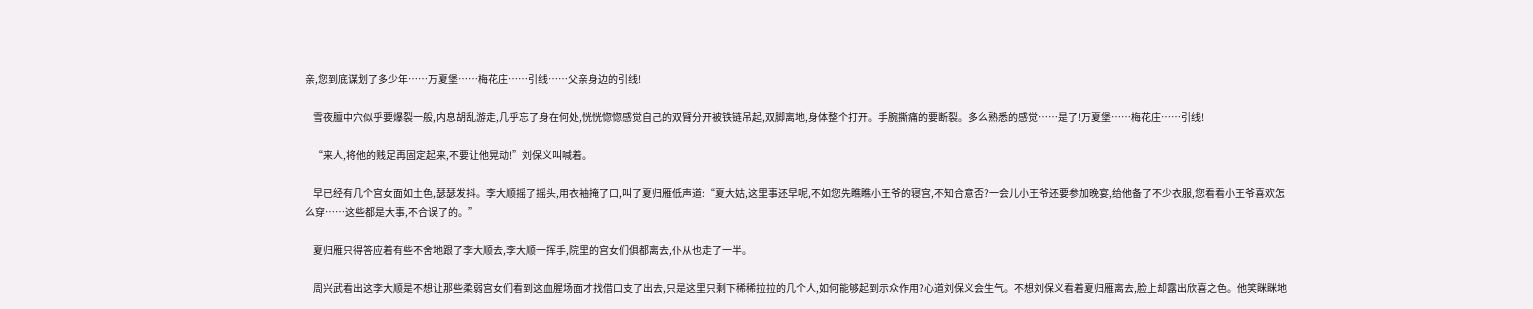亲,您到底谋划了多少年……万夏堡……梅花庄……引线……父亲身边的引线!

    雪夜膻中穴似乎要爆裂一般,内息胡乱游走,几乎忘了身在何处,恍恍惚惚感觉自己的双臂分开被铁链吊起,双脚离地,身体整个打开。手腕撕痛的要断裂。多么熟悉的感觉……是了!万夏堡……梅花庄……引线!

    “来人,将他的贱足再固定起来,不要让他晃动!”刘保义叫喊着。

    早已经有几个宫女面如土色,瑟瑟发抖。李大顺摇了摇头,用衣袖掩了口,叫了夏归雁低声道:“夏大姑,这里事还早呢,不如您先瞧瞧小王爷的寝宫,不知合意否?一会儿小王爷还要参加晚宴,给他备了不少衣服,您看看小王爷喜欢怎么穿……这些都是大事,不合误了的。”

    夏归雁只得答应着有些不舍地跟了李大顺去,李大顺一挥手,院里的宫女们俱都离去,仆从也走了一半。

    周兴武看出这李大顺是不想让那些柔弱宫女们看到这血腥场面才找借口支了出去,只是这里只剩下稀稀拉拉的几个人,如何能够起到示众作用?心道刘保义会生气。不想刘保义看着夏归雁离去,脸上却露出欣喜之色。他笑眯眯地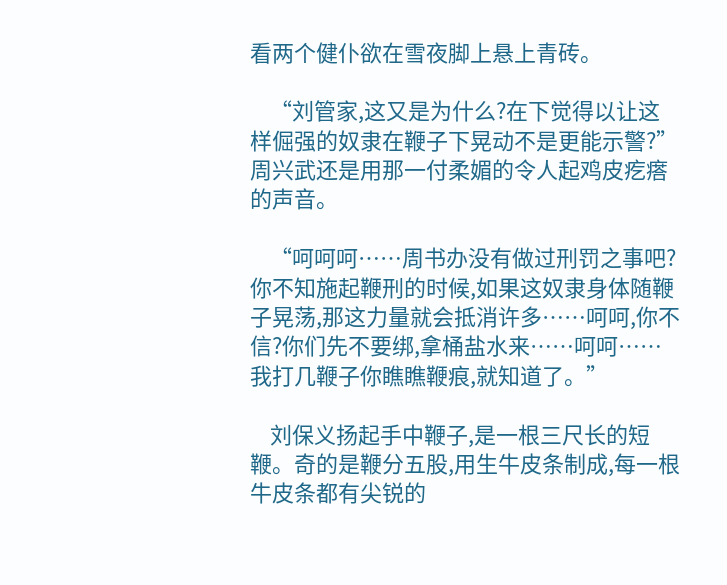看两个健仆欲在雪夜脚上悬上青砖。

    “刘管家,这又是为什么?在下觉得以让这样倔强的奴隶在鞭子下晃动不是更能示警?”周兴武还是用那一付柔媚的令人起鸡皮疙瘩的声音。

    “呵呵呵……周书办没有做过刑罚之事吧?你不知施起鞭刑的时候,如果这奴隶身体随鞭子晃荡,那这力量就会抵消许多……呵呵,你不信?你们先不要绑,拿桶盐水来……呵呵……我打几鞭子你瞧瞧鞭痕,就知道了。”

    刘保义扬起手中鞭子,是一根三尺长的短鞭。奇的是鞭分五股,用生牛皮条制成,每一根牛皮条都有尖锐的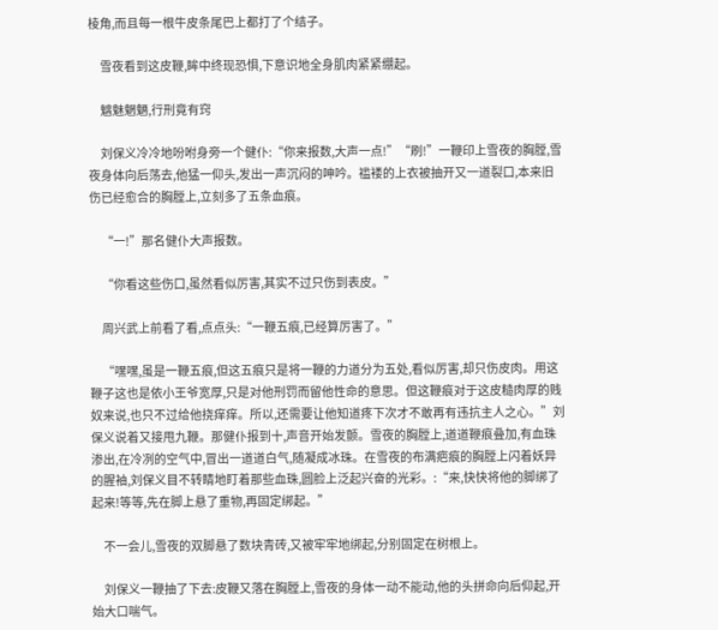棱角,而且每一根牛皮条尾巴上都打了个结子。

    雪夜看到这皮鞭,眸中终现恐惧,下意识地全身肌肉紧紧绷起。

    魑魅魍魉,行刑竟有窍

    刘保义冷冷地吩咐身旁一个健仆:“你来报数,大声一点!”“刷!”一鞭印上雪夜的胸膛,雪夜身体向后荡去,他猛一仰头,发出一声沉闷的呻吟。褴褛的上衣被抽开又一道裂口,本来旧伤已经愈合的胸膛上,立刻多了五条血痕。

    “一!”那名健仆大声报数。

    “你看这些伤口,虽然看似厉害,其实不过只伤到表皮。”

    周兴武上前看了看,点点头:“一鞭五痕,已经算厉害了。”

    “嘿嘿,虽是一鞭五痕,但这五痕只是将一鞭的力道分为五处,看似厉害,却只伤皮肉。用这鞭子这也是依小王爷宽厚,只是对他刑罚而留他性命的意思。但这鞭痕对于这皮糙肉厚的贱奴来说,也只不过给他挠痒痒。所以,还需要让他知道疼下次才不敢再有违抗主人之心。”刘保义说着又接甩九鞭。那健仆报到十,声音开始发颤。雪夜的胸膛上,道道鞭痕叠加,有血珠渗出,在冷冽的空气中,冒出一道道白气,随凝成冰珠。在雪夜的布满疤痕的胸膛上闪着妖异的腥袖,刘保义目不转睛地盯着那些血珠,圆脸上泛起兴奋的光彩。:“来,快快将他的脚绑了起来!等等,先在脚上悬了重物,再固定绑起。”

    不一会儿,雪夜的双脚悬了数块青砖,又被牢牢地绑起,分别固定在树根上。

    刘保义一鞭抽了下去:皮鞭又落在胸膛上,雪夜的身体一动不能动,他的头拼命向后仰起,开始大口喘气。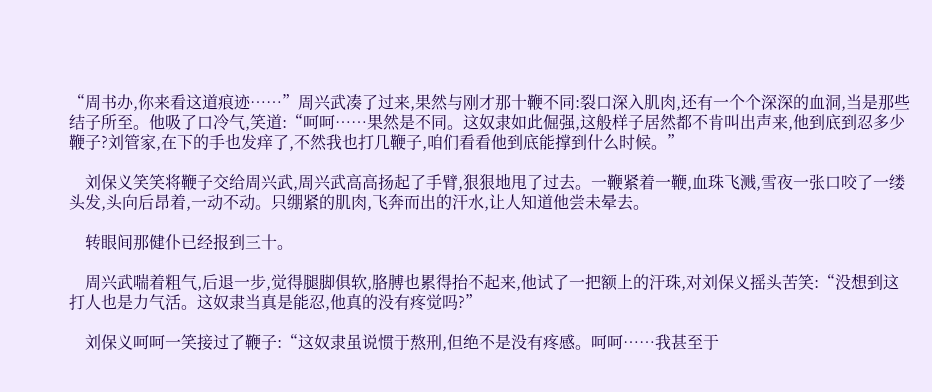“周书办,你来看这道痕迹……”周兴武凑了过来,果然与刚才那十鞭不同:裂口深入肌肉,还有一个个深深的血洞,当是那些结子所至。他吸了口冷气,笑道:“呵呵……果然是不同。这奴隶如此倔强,这般样子居然都不肯叫出声来,他到底到忍多少鞭子?刘管家,在下的手也发痒了,不然我也打几鞭子,咱们看看他到底能撑到什么时候。”

    刘保义笑笑将鞭子交给周兴武,周兴武高高扬起了手臂,狠狠地甩了过去。一鞭紧着一鞭,血珠飞溅,雪夜一张口咬了一缕头发,头向后昂着,一动不动。只绷紧的肌肉,飞奔而出的汗水,让人知道他尝未晕去。

    转眼间那健仆已经报到三十。

    周兴武喘着粗气,后退一步,觉得腿脚俱软,胳膊也累得抬不起来,他试了一把额上的汗珠,对刘保义摇头苦笑:“没想到这打人也是力气活。这奴隶当真是能忍,他真的没有疼觉吗?”

    刘保义呵呵一笑接过了鞭子:“这奴隶虽说惯于熬刑,但绝不是没有疼感。呵呵……我甚至于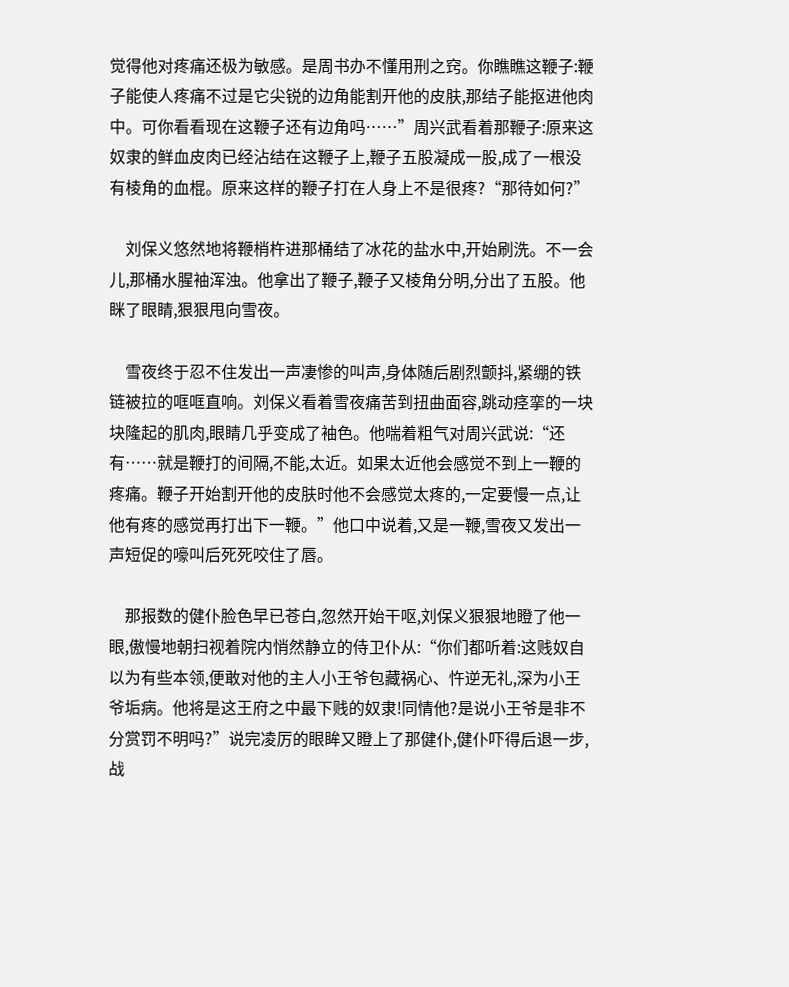觉得他对疼痛还极为敏感。是周书办不懂用刑之窍。你瞧瞧这鞭子:鞭子能使人疼痛不过是它尖锐的边角能割开他的皮肤,那结子能抠进他肉中。可你看看现在这鞭子还有边角吗……”周兴武看着那鞭子:原来这奴隶的鲜血皮肉已经沾结在这鞭子上,鞭子五股凝成一股,成了一根没有棱角的血棍。原来这样的鞭子打在人身上不是很疼?“那待如何?”

    刘保义悠然地将鞭梢杵进那桶结了冰花的盐水中,开始刷洗。不一会儿,那桶水腥袖浑浊。他拿出了鞭子,鞭子又棱角分明,分出了五股。他眯了眼睛,狠狠甩向雪夜。

    雪夜终于忍不住发出一声凄惨的叫声,身体随后剧烈颤抖,紧绷的铁链被拉的哐哐直响。刘保义看着雪夜痛苦到扭曲面容,跳动痉挛的一块块隆起的肌肉,眼睛几乎变成了袖色。他喘着粗气对周兴武说:“还有……就是鞭打的间隔,不能,太近。如果太近他会感觉不到上一鞭的疼痛。鞭子开始割开他的皮肤时他不会感觉太疼的,一定要慢一点,让他有疼的感觉再打出下一鞭。”他口中说着,又是一鞭,雪夜又发出一声短促的嚎叫后死死咬住了唇。

    那报数的健仆脸色早已苍白,忽然开始干呕,刘保义狠狠地瞪了他一眼,傲慢地朝扫视着院内悄然静立的侍卫仆从:“你们都听着:这贱奴自以为有些本领,便敢对他的主人小王爷包藏祸心、忤逆无礼,深为小王爷垢病。他将是这王府之中最下贱的奴隶!同情他?是说小王爷是非不分赏罚不明吗?”说完凌厉的眼眸又瞪上了那健仆,健仆吓得后退一步,战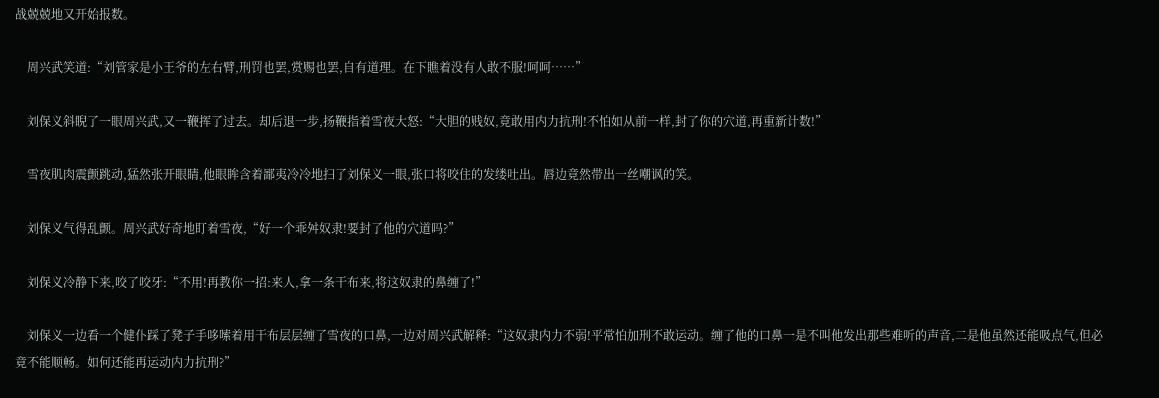战兢兢地又开始报数。

    周兴武笑道:“刘管家是小王爷的左右臂,刑罚也罢,赏赐也罢,自有道理。在下瞧着没有人敢不服!呵呵……”

    刘保义斜睨了一眼周兴武,又一鞭挥了过去。却后退一步,扬鞭指着雪夜大怒:“大胆的贱奴,竟敢用内力抗刑!不怕如从前一样,封了你的穴道,再重新计数!”

    雪夜肌肉震颤跳动,猛然张开眼睛,他眼眸含着鄙夷冷冷地扫了刘保义一眼,张口将咬住的发缕吐出。唇边竟然带出一丝嘲讽的笑。

    刘保义气得乱颤。周兴武好奇地盯着雪夜,“好一个乖舛奴隶!要封了他的穴道吗?”

    刘保义冷静下来,咬了咬牙:“不用!再教你一招:来人,拿一条干布来,将这奴隶的鼻缠了!”

    刘保义一边看一个健仆踩了凳子手哆嗦着用干布层层缠了雪夜的口鼻,一边对周兴武解释:“这奴隶内力不弱!平常怕加刑不敢运动。缠了他的口鼻一是不叫他发出那些难听的声音,二是他虽然还能吸点气,但必竟不能顺畅。如何还能再运动内力抗刑?”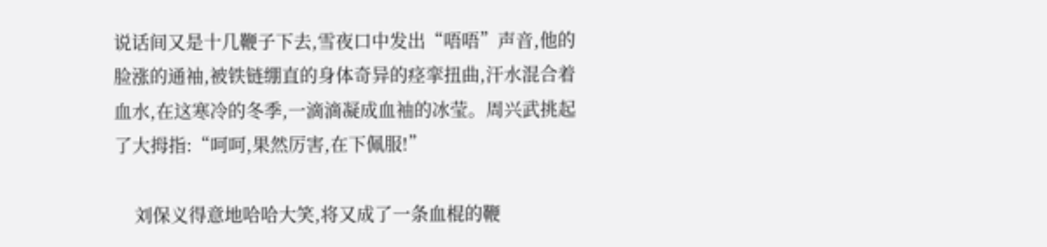说话间又是十几鞭子下去,雪夜口中发出“唔唔”声音,他的脸涨的通袖,被铁链绷直的身体奇异的痉挛扭曲,汗水混合着血水,在这寒冷的冬季,一滴滴凝成血袖的冰莹。周兴武挑起了大拇指:“呵呵,果然厉害,在下佩服!”

    刘保义得意地哈哈大笑,将又成了一条血棍的鞭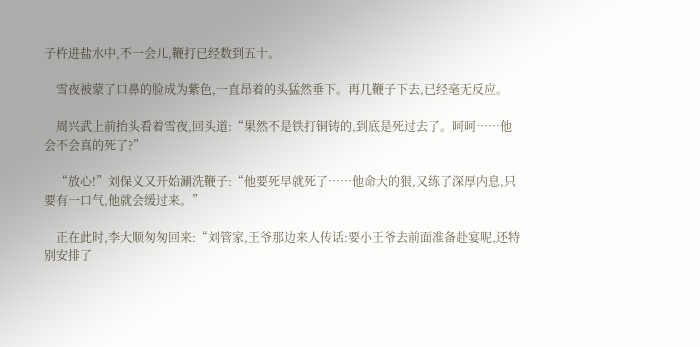子杵进盐水中,不一会儿,鞭打已经数到五十。

    雪夜被蒙了口鼻的脸成为紫色,一直昂着的头猛然垂下。再几鞭子下去,已经毫无反应。

    周兴武上前抬头看着雪夜,回头道:“果然不是铁打铜铸的,到底是死过去了。呵呵……他会不会真的死了?”

    “放心!”刘保义又开始涮洗鞭子:“他要死早就死了……他命大的狠,又练了深厚内息,只要有一口气,他就会缓过来。”

    正在此时,李大顺匆匆回来:“刘管家,王爷那边来人传话:要小王爷去前面准备赴宴呢,还特别安排了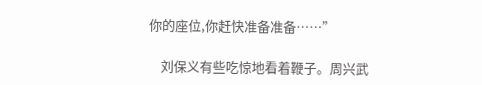你的座位,你赶快准备准备……”

    刘保义有些吃惊地看着鞭子。周兴武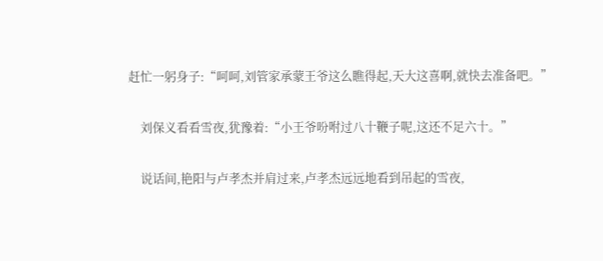赶忙一躬身子:“呵呵,刘管家承蒙王爷这么瞧得起,天大这喜啊,就快去准备吧。”

    刘保义看看雪夜,犹豫着:“小王爷吩咐过八十鞭子呢,这还不足六十。”

    说话间,艳阳与卢孝杰并肩过来,卢孝杰远远地看到吊起的雪夜,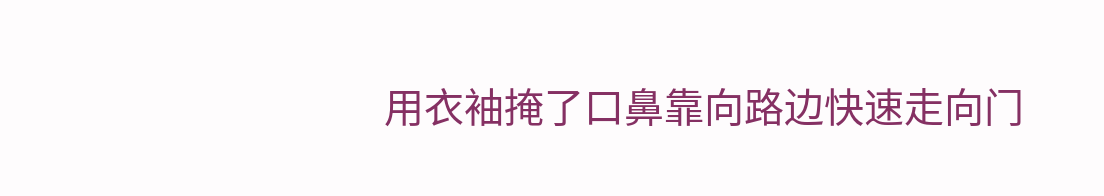用衣袖掩了口鼻靠向路边快速走向门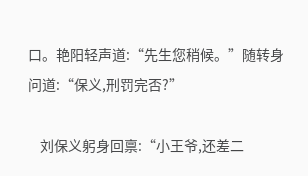口。艳阳轻声道:“先生您稍候。”随转身问道:“保义,刑罚完否?”

    刘保义躬身回禀:“小王爷,还差二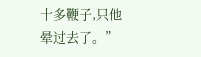十多鞭子,只他晕过去了。”